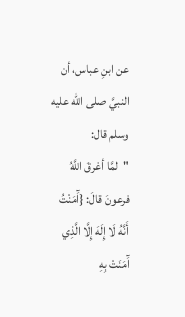عن ابنِ عباس، أن النبيَّ صلى الله عليه وسلم قال:
"لمَّا أغرقَ اللَّهُ فرعونَ قالَ: {آَمَنْتُ أَنَّهُ لَا إِلَهَ إِلَّا الَّذِي آَمَنَتْ بِهِ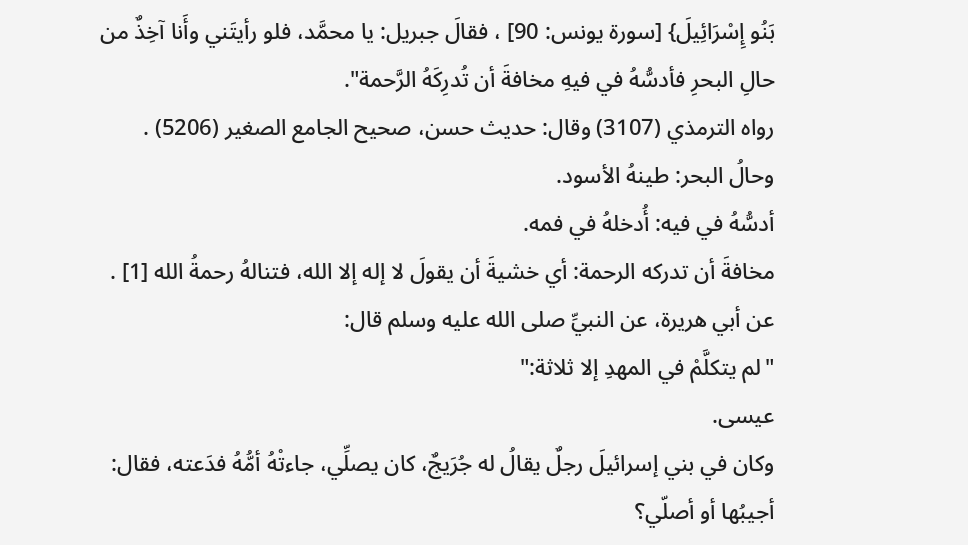بَنُو إِسْرَائِيلَ} [سورة يونس: 90] ، فقالَ جبريل: يا محمَّد، فلو رأيتَني وأَنا آخِذٌ من حالِ البحرِ فأدسُّهُ في فيهِ مخافةَ أن تُدرِكَهُ الرَّحمة".
رواه الترمذي (3107) وقال: حديث حسن، صحيح الجامع الصغير (5206) .
وحالُ البحر: طينهُ الأسود.
أدسُّهُ في فيه: أُدخلهُ في فمه.
مخافةَ أن تدركه الرحمة: أي خشيةَ أن يقولَ لا إله إلا الله، فتنالهُ رحمةُ الله [1] .
عن أبي هريرة، عن النبيِّ صلى الله عليه وسلم قال:
"لم يتكلَّمْ في المهدِ إلا ثلاثة:"
عيسى.
وكان في بني إسرائيلَ رجلٌ يقالُ له جُرَيجٌ، كان يصلِّي، جاءتْهُ أمُّهُ فدَعته، فقال: أجيبُها أو أصلّي؟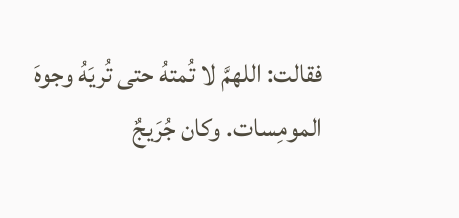فقالت: اللهمَّ لا تُمتهُ حتى تُريَهُ وجوهَ المومِسات. وكان جُرَيجٌ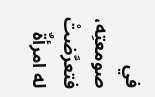في صومعتِه، فتعرَّضتْ له امرأةٌ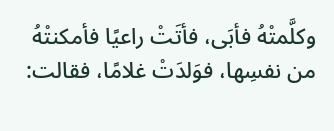وكلَّمتْهُ فأبَى، فأتَتْ راعيًا فأمكنتْهُ من نفسِها، فوَلدَتْ غلامًا، فقالت: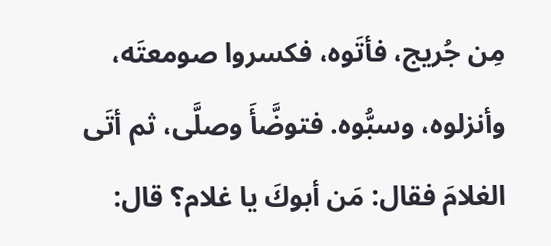مِن جُريج، فأتَوه، فكسروا صومعتَه، وأنزلوه، وسبُّوه. فتوضَّأَ وصلَّى، ثم أتَى الغلامَ فقال: مَن أبوكَ يا غلام؟ قال: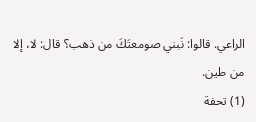الراعي. قالوا: نَبني صومعتَكَ من ذهب؟ قال: لا، إلا من طين.
(1) تحفة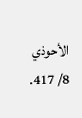الأحوذي 8/ 417.